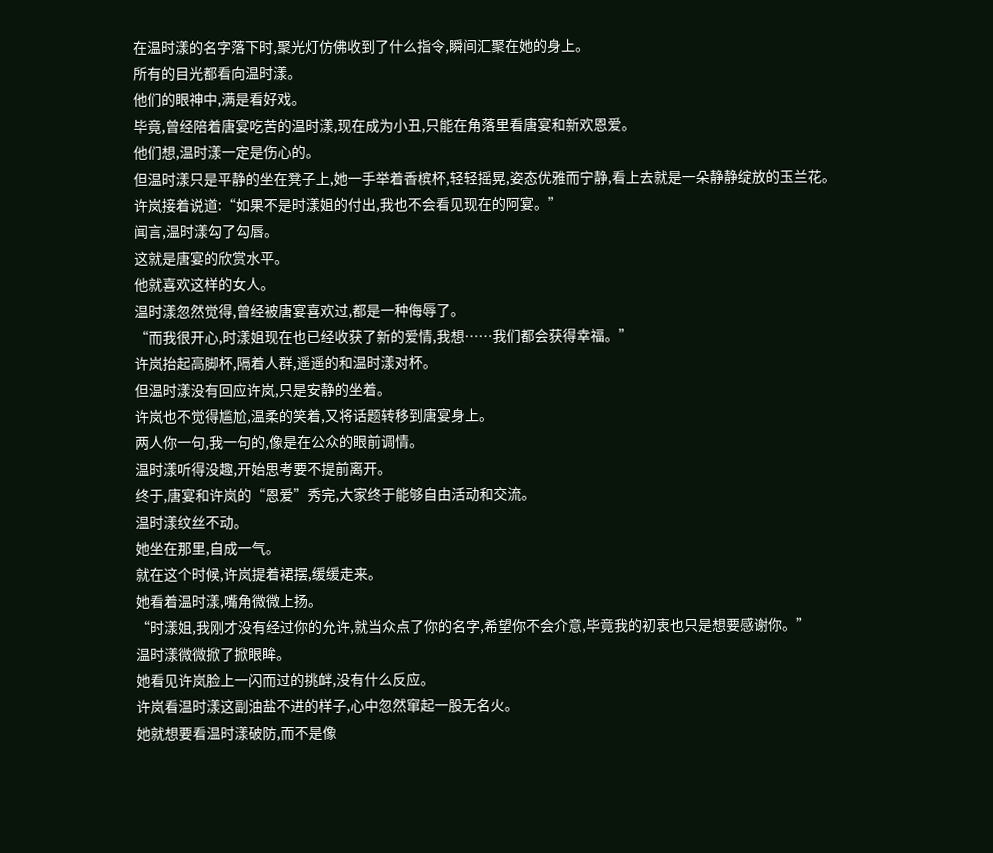在温时漾的名字落下时,聚光灯仿佛收到了什么指令,瞬间汇聚在她的身上。
所有的目光都看向温时漾。
他们的眼神中,满是看好戏。
毕竟,曾经陪着唐宴吃苦的温时漾,现在成为小丑,只能在角落里看唐宴和新欢恩爱。
他们想,温时漾一定是伤心的。
但温时漾只是平静的坐在凳子上,她一手举着香槟杯,轻轻摇晃,姿态优雅而宁静,看上去就是一朵静静绽放的玉兰花。
许岚接着说道:“如果不是时漾姐的付出,我也不会看见现在的阿宴。”
闻言,温时漾勾了勾唇。
这就是唐宴的欣赏水平。
他就喜欢这样的女人。
温时漾忽然觉得,曾经被唐宴喜欢过,都是一种侮辱了。
“而我很开心,时漾姐现在也已经收获了新的爱情,我想……我们都会获得幸福。”
许岚抬起高脚杯,隔着人群,遥遥的和温时漾对杯。
但温时漾没有回应许岚,只是安静的坐着。
许岚也不觉得尴尬,温柔的笑着,又将话题转移到唐宴身上。
两人你一句,我一句的,像是在公众的眼前调情。
温时漾听得没趣,开始思考要不提前离开。
终于,唐宴和许岚的“恩爱”秀完,大家终于能够自由活动和交流。
温时漾纹丝不动。
她坐在那里,自成一气。
就在这个时候,许岚提着裙摆,缓缓走来。
她看着温时漾,嘴角微微上扬。
“时漾姐,我刚才没有经过你的允许,就当众点了你的名字,希望你不会介意,毕竟我的初衷也只是想要感谢你。”
温时漾微微掀了掀眼眸。
她看见许岚脸上一闪而过的挑衅,没有什么反应。
许岚看温时漾这副油盐不进的样子,心中忽然窜起一股无名火。
她就想要看温时漾破防,而不是像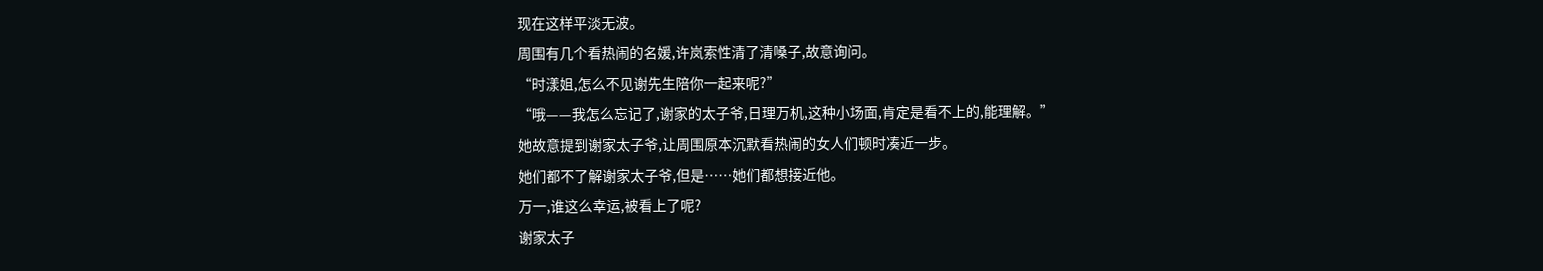现在这样平淡无波。
周围有几个看热闹的名媛,许岚索性清了清嗓子,故意询问。
“时漾姐,怎么不见谢先生陪你一起来呢?”
“哦——我怎么忘记了,谢家的太子爷,日理万机,这种小场面,肯定是看不上的,能理解。”
她故意提到谢家太子爷,让周围原本沉默看热闹的女人们顿时凑近一步。
她们都不了解谢家太子爷,但是……她们都想接近他。
万一,谁这么幸运,被看上了呢?
谢家太子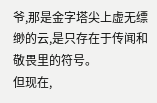爷,那是金字塔尖上虚无缥缈的云,是只存在于传闻和敬畏里的符号。
但现在,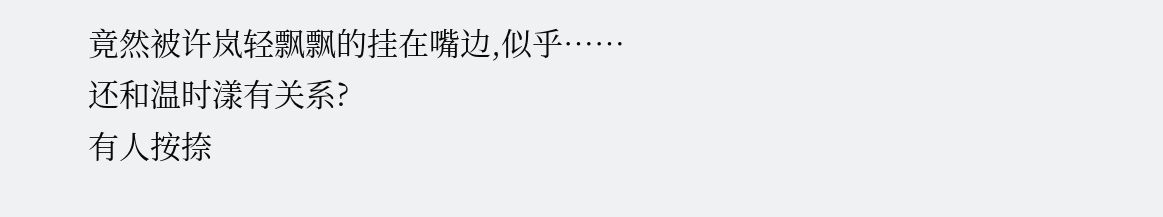竟然被许岚轻飘飘的挂在嘴边,似乎……
还和温时漾有关系?
有人按捺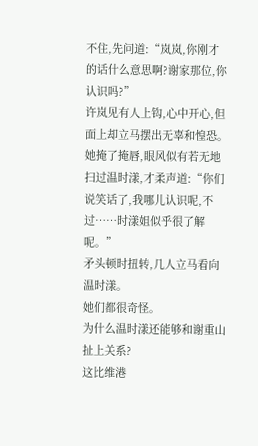不住,先问道:“岚岚,你刚才的话什么意思啊?谢家那位,你认识吗?”
许岚见有人上钩,心中开心,但面上却立马摆出无辜和惶恐。
她掩了掩唇,眼风似有若无地扫过温时漾,才柔声道:“你们说笑话了,我哪儿认识呢,不过……时漾姐似乎很了解呢。”
矛头顿时扭转,几人立马看向温时漾。
她们都很奇怪。
为什么温时漾还能够和谢重山扯上关系?
这比维港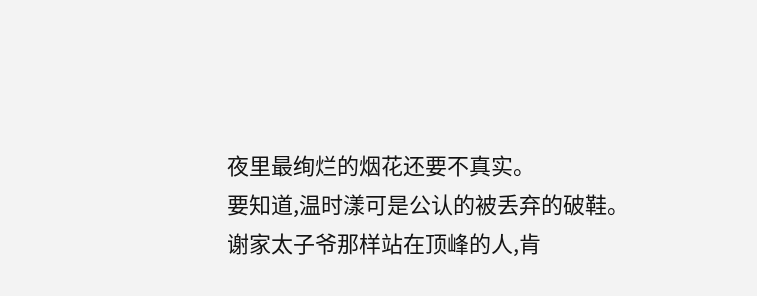夜里最绚烂的烟花还要不真实。
要知道,温时漾可是公认的被丢弃的破鞋。
谢家太子爷那样站在顶峰的人,肯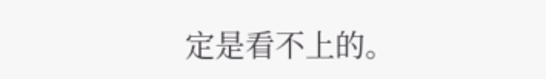定是看不上的。